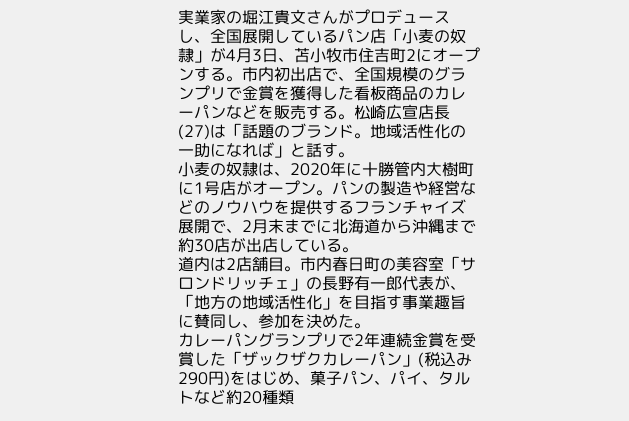実業家の堀江貴文さんがプロデュースし、全国展開しているパン店「小麦の奴隷」が4月3日、苫小牧市住吉町2にオープンする。市内初出店で、全国規模のグランプリで金賞を獲得した看板商品のカレーパンなどを販売する。松崎広宣店長(27)は「話題のブランド。地域活性化の一助になれば」と話す。
小麦の奴隷は、2020年に十勝管内大樹町に1号店がオープン。パンの製造や経営などのノウハウを提供するフランチャイズ展開で、2月末までに北海道から沖縄まで約30店が出店している。
道内は2店舗目。市内春日町の美容室「サロンドリッチェ」の長野有一郎代表が、「地方の地域活性化」を目指す事業趣旨に賛同し、参加を決めた。
カレーパングランプリで2年連続金賞を受賞した「ザックザクカレーパン」(税込み290円)をはじめ、菓子パン、パイ、タルトなど約20種類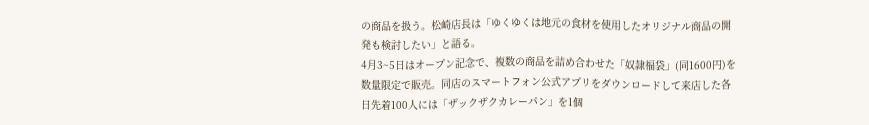の商品を扱う。松崎店長は「ゆくゆくは地元の食材を使用したオリジナル商品の開発も検討したい」と語る。
4月3~5日はオープン記念で、複数の商品を詰め合わせた「奴隷福袋」(同1600円)を数量限定で販売。同店のスマートフォン公式アプリをダウンロードして来店した各日先着100人には「ザックザクカレーパン」を1個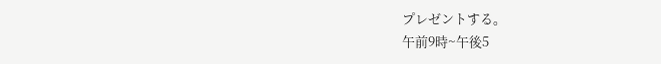プレゼントする。
午前9時~午後5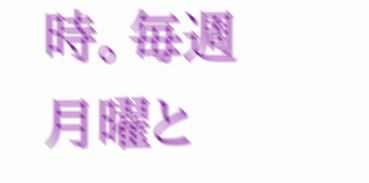時。毎週月曜と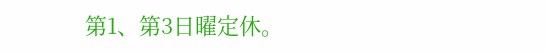第1、第3日曜定休。